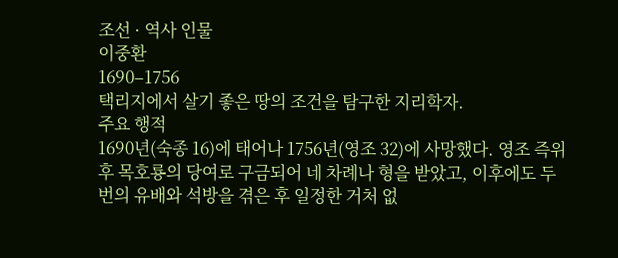조선 · 역사 인물
이중환
1690–1756
택리지에서 살기 좋은 땅의 조건을 탐구한 지리학자.
주요 행적
1690년(숙종 16)에 태어나 1756년(영조 32)에 사망했다. 영조 즉위 후 목호룡의 당여로 구금되어 네 차례나 형을 받았고, 이후에도 두 번의 유배와 석방을 겪은 후 일정한 거처 없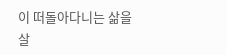이 떠돌아다니는 삶을 살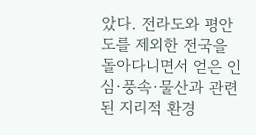았다. 전라도와 평안도를 제외한 전국을 돌아다니면서 얻은 인심·풍속·물산과 관련된 지리적 환경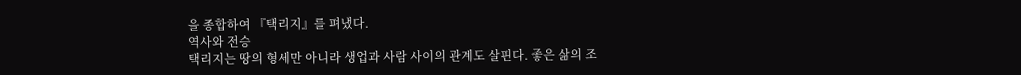을 종합하여 『택리지』를 펴냈다.
역사와 전승
택리지는 땅의 형세만 아니라 생업과 사람 사이의 관계도 살핀다. 좋은 삶의 조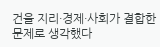건을 지리·경제·사회가 결합한 문제로 생각했다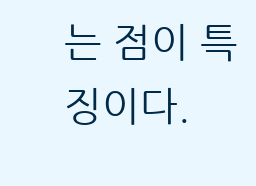는 점이 특징이다.